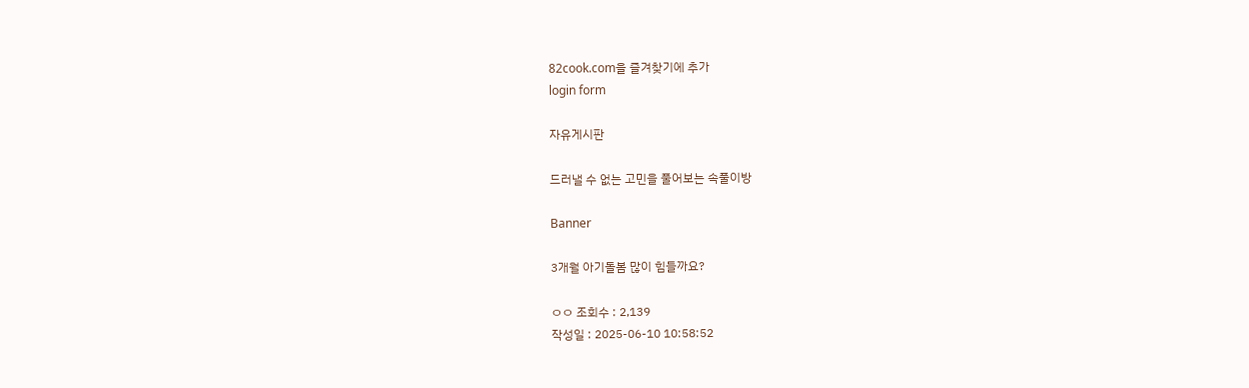82cook.com을 즐겨찾기에 추가
login form

자유게시판

드러낼 수 없는 고민을 풀어보는 속풀이방

Banner

3개월 아기돌봄 많이 힘들까요?

ㅇㅇ 조회수 : 2,139
작성일 : 2025-06-10 10:58:52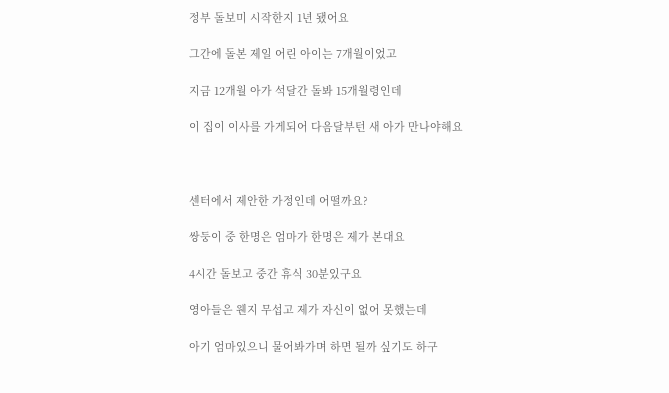정부 돌보미 시작한지 1년 됐어요

그간에 돌본 제일 어린 아이는 7개월이었고

지금 12개월 아가 석달간 돌봐 15개월령인데

이 집이 이사를 가게되어 다음달부턴 새 아가 만나야해요



센터에서 제안한 가정인데 어떨까요?

쌍둥이 중 한명은 엄마가 한명은 제가 본대요

4시간 돌보고 중간 휴식 30분있구요

영아들은 웬지 무섭고 제가 자신이 없어 못했는데

아기 엄마있으니 물어봐가며 하면 될까 싶기도 하구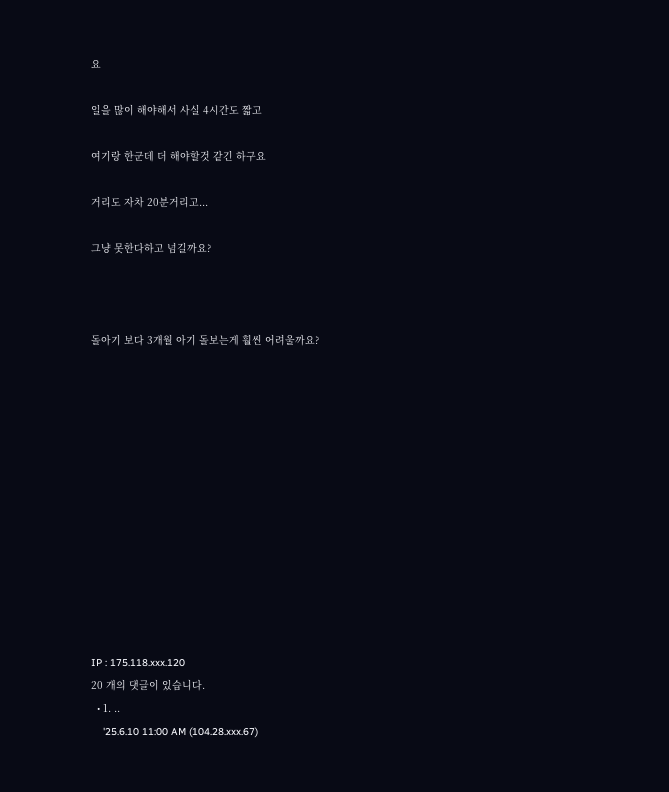요

일을 많이 해야해서 사실 4시간도 짧고

여기랑 한군데 더 해야할것 같긴 하구요

거리도 자차 20분거리고...

그냥 못한다하고 넘길까요?



돌아기 보다 3개월 아기 돌보는게 훨씬 어려울까요?













IP : 175.118.xxx.120
20 개의 댓글이 있습니다.
  • 1. ..
    '25.6.10 11:00 AM (104.28.xxx.67)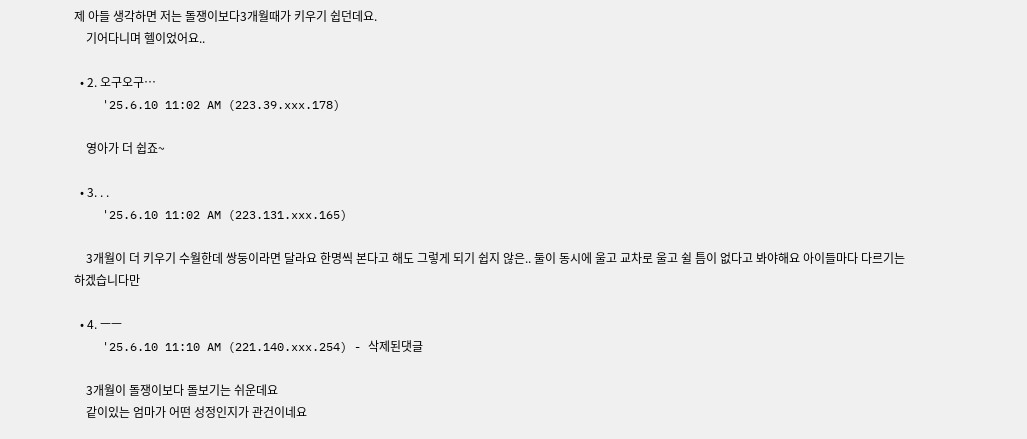제 아들 생각하면 저는 돌쟁이보다3개월때가 키우기 쉽던데요.
    기어다니며 헬이었어요..

  • 2. 오구오구…
    '25.6.10 11:02 AM (223.39.xxx.178)

    영아가 더 쉽죠~

  • 3. . .
    '25.6.10 11:02 AM (223.131.xxx.165)

    3개월이 더 키우기 수월한데 쌍둥이라면 달라요 한명씩 본다고 해도 그렇게 되기 쉽지 않은.. 둘이 동시에 울고 교차로 울고 쉴 틈이 없다고 봐야해요 아이들마다 다르기는 하겠습니다만

  • 4. ㅡㅡ
    '25.6.10 11:10 AM (221.140.xxx.254) - 삭제된댓글

    3개월이 돌쟁이보다 돌보기는 쉬운데요
    같이있는 엄마가 어떤 성정인지가 관건이네요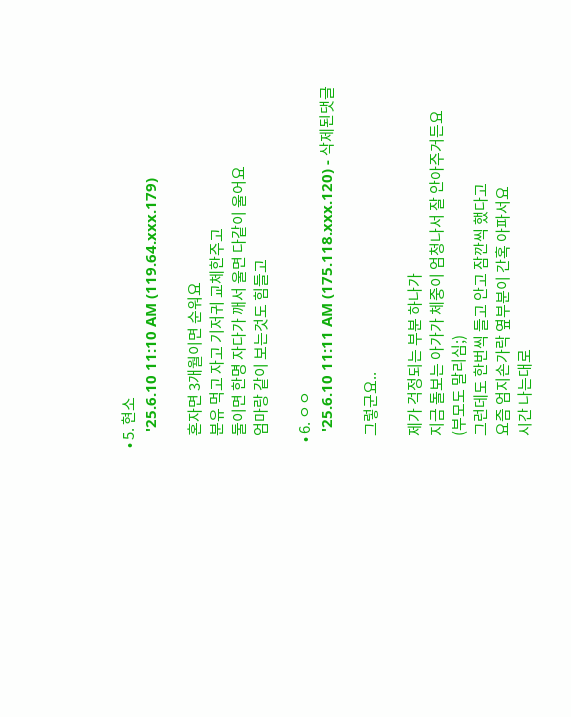• 5. 현소
    '25.6.10 11:10 AM (119.64.xxx.179)

    혼자면 3개월이면 순워요
    분유 먹고 자고 기저귀 교체한주고
    둘이면 한명 자다가 깨서 울면 다같이 울어요
    엄마랑 같이 보는것도 힘들고

  • 6. ㅇㅇ
    '25.6.10 11:11 AM (175.118.xxx.120) - 삭제된댓글

    그렇군요..

    제가 걱정되는 부분 하나가
    지금 돌보는 아가가 체중이 엄청나서 잘 안아주거든요
    (부모도 말리심;)
    그런데도 한번씩 들고 안고 잠깐씩 했다고
    요즘 엄지손가락 옆부분이 간혹 아파서요
    시간 나는대로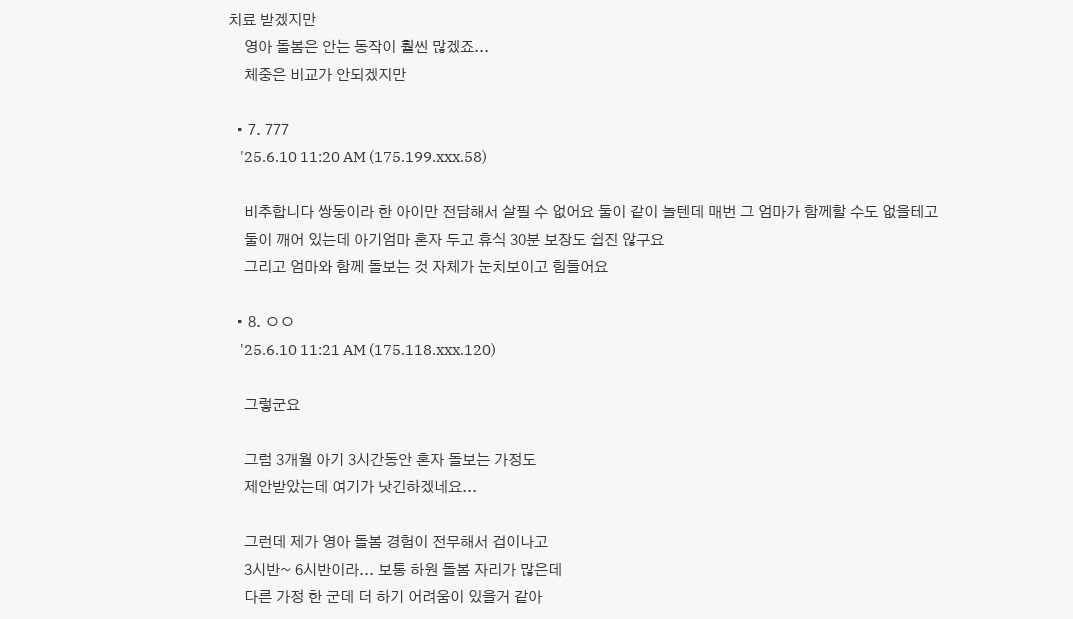치료 받겠지만
    영아 돌봄은 안는 동작이 훨씬 많겠죠...
    체중은 비교가 안되겠지만

  • 7. 777
    '25.6.10 11:20 AM (175.199.xxx.58)

    비추합니다 쌍둥이라 한 아이만 전담해서 살필 수 없어요 둘이 같이 놀텐데 매번 그 엄마가 함께할 수도 없을테고
    둘이 깨어 있는데 아기엄마 혼자 두고 휴식 30분 보장도 쉽진 않구요
    그리고 엄마와 함께 돌보는 것 자체가 눈치보이고 힘들어요

  • 8. ㅇㅇ
    '25.6.10 11:21 AM (175.118.xxx.120)

    그렇군요

    그럼 3개월 아기 3시간동안 혼자 돌보는 가정도
    제안받았는데 여기가 낫긴하겠네요...

    그런데 제가 영아 돌봄 경험이 전무해서 겁이나고
    3시반~ 6시반이라... 보통 하원 돌봄 자리가 많은데
    다른 가정 한 군데 더 하기 어려움이 있을거 같아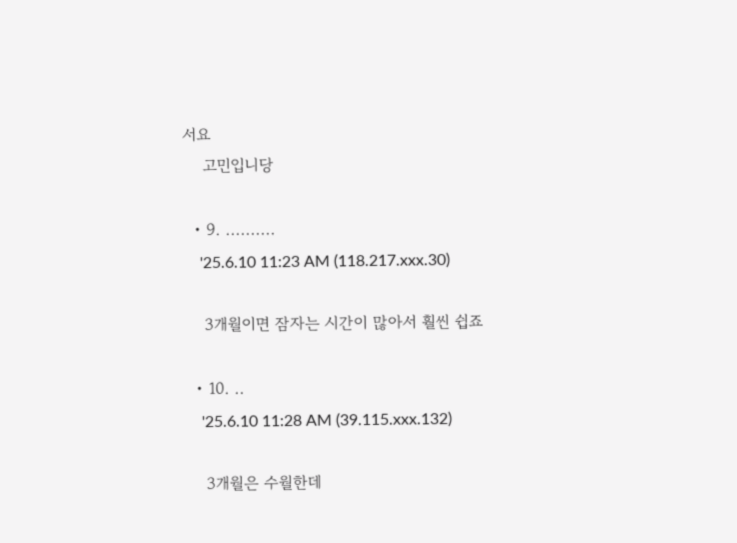서요
    고민입니당

  • 9. ..........
    '25.6.10 11:23 AM (118.217.xxx.30)

    3개월이면 잠자는 시간이 많아서 훨씬 쉽죠

  • 10. ..
    '25.6.10 11:28 AM (39.115.xxx.132)

    3개월은 수월한데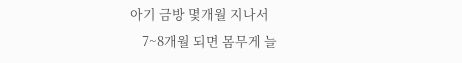아기 금방 몇개월 지나서
    7~8개월 되면 몸무게 늘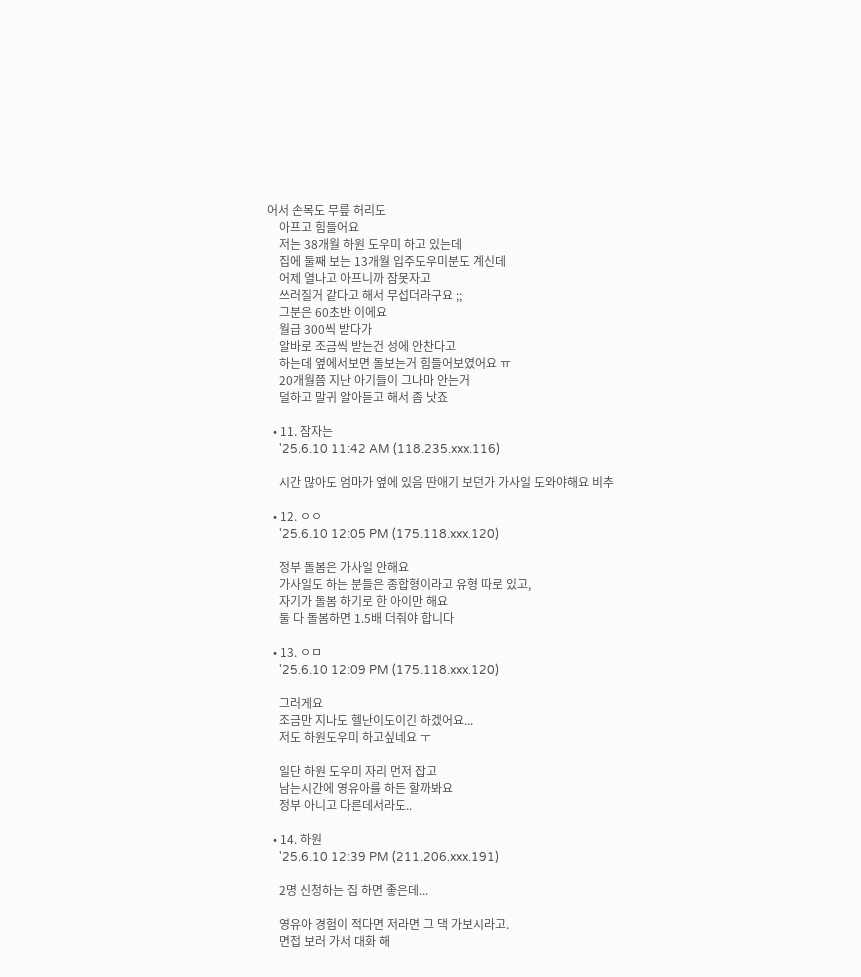어서 손목도 무릎 허리도
    아프고 힘들어요
    저는 38개월 하원 도우미 하고 있는데
    집에 둘째 보는 13개월 입주도우미분도 계신데
    어제 열나고 아프니까 잠못자고
    쓰러질거 같다고 해서 무섭더라구요 ;;
    그분은 60초반 이에요
    월급 300씩 받다가
    알바로 조금씩 받는건 성에 안찬다고
    하는데 옆에서보면 돌보는거 힘들어보였어요 ㅠ
    20개월쯤 지난 아기들이 그나마 안는거
    덜하고 말귀 알아듣고 해서 좀 낫죠

  • 11. 잠자는
    '25.6.10 11:42 AM (118.235.xxx.116)

    시간 많아도 엄마가 옆에 있음 딴애기 보던가 가사일 도와야해요 비추

  • 12. ㅇㅇ
    '25.6.10 12:05 PM (175.118.xxx.120)

    정부 돌봄은 가사일 안해요
    가사일도 하는 분들은 종합형이라고 유형 따로 있고,
    자기가 돌봄 하기로 한 아이만 해요
    둘 다 돌봄하면 1.5배 더줘야 합니다

  • 13. ㅇㅁ
    '25.6.10 12:09 PM (175.118.xxx.120)

    그러게요
    조금만 지나도 헬난이도이긴 하겠어요...
    저도 하원도우미 하고싶네요 ㅜ

    일단 하원 도우미 자리 먼저 잡고
    남는시간에 영유아를 하든 할까봐요
    정부 아니고 다른데서라도..

  • 14. 하원
    '25.6.10 12:39 PM (211.206.xxx.191)

    2명 신청하는 집 하면 좋은데...

    영유아 경험이 적다면 저라면 그 댁 가보시라고.
    면접 보러 가서 대화 해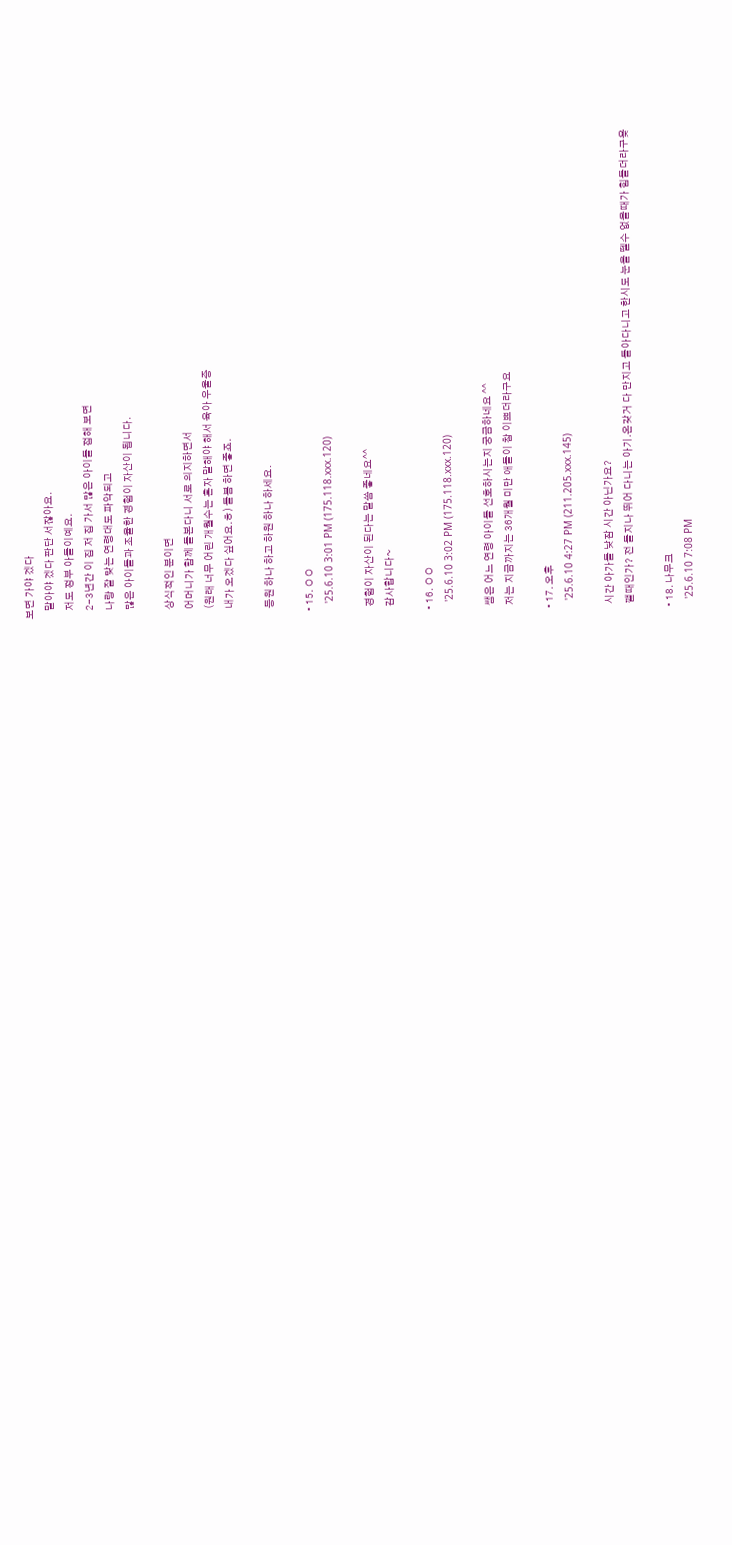보면 가야 겠다
    말아야 겠다 판단 서잖아요.
    저도 정부 아돌이예요.
    2-3년간 이 집 저 집 가서 많은 아이들 접해 보면
    나랑 잘 맞는 연령대도 파악되고
    많은 아이들과 조율한 경험이 자산이 됩니다.

    상식적인 분이면
    어머니가 함께 돌본다니 서로 의지하면서
    (원래 너무 어린 개월수는 혼자 말해야 해서 육아 우울증
    내가 오겠다 싶어요.ㅎ) 돌봄 하면 좋죠.

    등원 하나 하고 하원 하나 하세요.

  • 15. ㅇㅇ
    '25.6.10 3:01 PM (175.118.xxx.120)

    경험이 자산이 된다는 말씀 좋네요^^
    감사합니다~

  • 16. ㅇㅇ
    '25.6.10 3:02 PM (175.118.xxx.120)

    쌤은 어느 연령 아이들 선호하시는지 궁금하네요 ^^
    저는 지금까지는 36개월 미만 애들이 참 이쁘더라구요

  • 17. 오후
    '25.6.10 4:27 PM (211.205.xxx.145)

    시간 아가들 낮잠 시간 아닌가요?
    깰때인가? 전 돌지나 뛰어 다니는 아기.온갖거 다 만지고 돌아다니고 한시도 눈을 뗄수 없을때가 힘들더라구욪

  • 18. 나무크
    '25.6.10 7:08 PM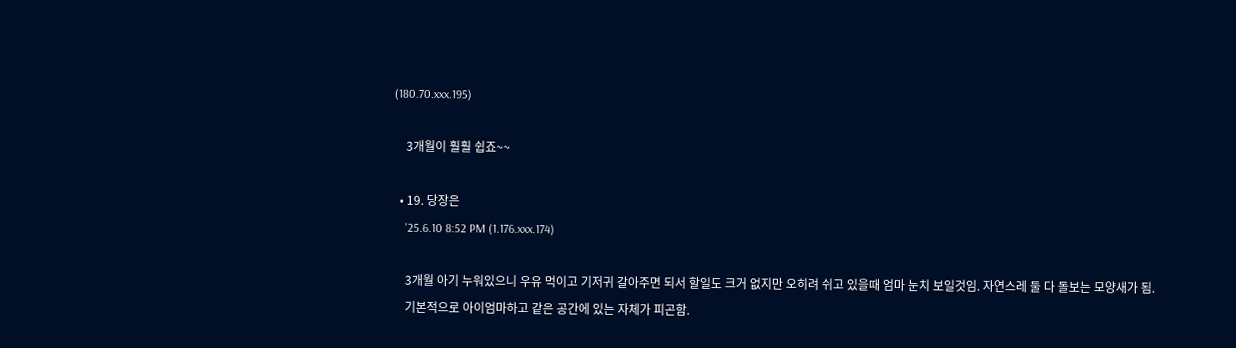(180.70.xxx.195)

    3개월이 훨훨 쉽죠~~

  • 19. 당장은
    '25.6.10 8:52 PM (1.176.xxx.174)

    3개월 아기 누워있으니 우유 먹이고 기저귀 갈아주면 되서 할일도 크거 없지만 오히려 쉬고 있을때 엄마 눈치 보일것임. 자연스레 둘 다 돌보는 모양새가 됨.
    기본적으로 아이엄마하고 같은 공간에 있는 자체가 피곤함.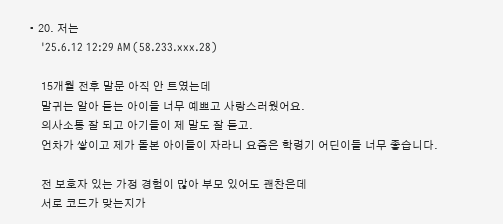• 20. 저는
    '25.6.12 12:29 AM (58.233.xxx.28)

    15개월 전후 말문 아직 안 트였는데
    말귀는 알아 듣는 아이들 너무 예쁘고 사랑스러웠어요.
    의사소통 잘 되고 아기들이 제 말도 잘 듣고.
    언차가 쌓이고 제가 돌본 아이들이 자라니 요즘은 학령기 어딘이들 너무 좋습니다.

    전 보호자 있는 가정 경험이 많아 부모 있어도 괜찬은데
    서로 코드가 맞는지가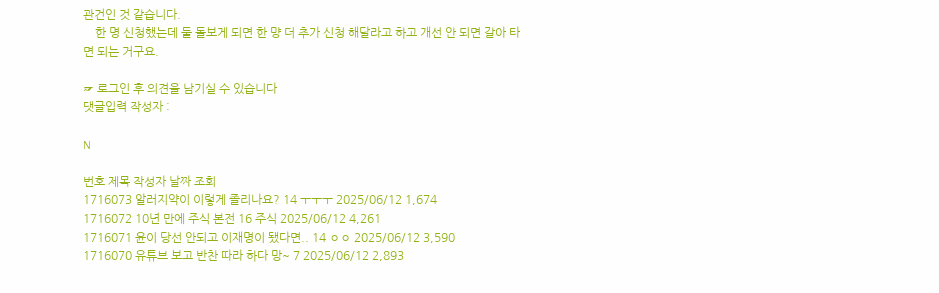관건인 것 같습니다.
    한 명 신청했는데 둘 돌보게 되면 한 먕 더 추가 신청 해달라고 하고 개선 안 되면 갈아 타면 되는 거구요.

☞ 로그인 후 의견을 남기실 수 있습니다
댓글입력 작성자 :

N

번호 제목 작성자 날짜 조회
1716073 알러지약이 이렇게 졸리나요? 14 ㅜㅜㅜ 2025/06/12 1,674
1716072 10년 만에 주식 본전 16 주식 2025/06/12 4,261
1716071 윤이 당선 안되고 이재명이 됐다면.. 14 ㅇㅇ 2025/06/12 3,590
1716070 유튜브 보고 반찬 따라 하다 망~ 7 2025/06/12 2,893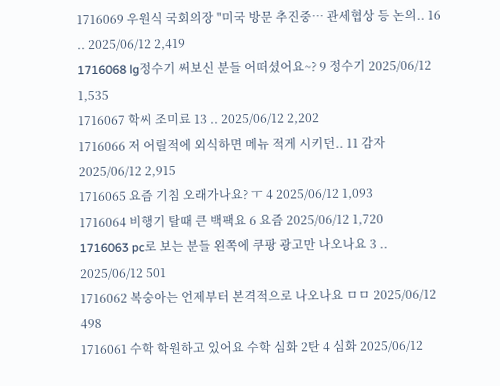1716069 우원식 국회의장 "미국 방문 추진중… 관세협상 등 논의.. 16 .. 2025/06/12 2,419
1716068 lg정수기 써보신 분들 어떠셨어요~? 9 정수기 2025/06/12 1,535
1716067 학씨 조미료 13 .. 2025/06/12 2,202
1716066 저 어릴적에 외식하면 메뉴 적게 시키던.. 11 감자 2025/06/12 2,915
1716065 요즘 기침 오래가나요? ㅜ 4 2025/06/12 1,093
1716064 비행기 탈때 큰 백팩요 6 요즘 2025/06/12 1,720
1716063 pc로 보는 분들 왼쪽에 쿠팡 광고만 나오나요 3 .. 2025/06/12 501
1716062 복숭아는 언제부터 본격적으로 나오나요 ㅁㅁ 2025/06/12 498
1716061 수학 학원하고 있어요 수학 심화 2탄 4 심화 2025/06/12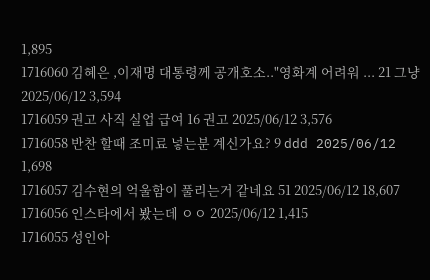1,895
1716060 김혜은 ,이재명 대통령께 공개호소.."영화계 어려워 ... 21 그냥 2025/06/12 3,594
1716059 권고 사직 실업 급여 16 권고 2025/06/12 3,576
1716058 반찬 할때 조미료 넣는분 계신가요? 9 ddd 2025/06/12 1,698
1716057 김수현의 억울함이 풀리는거 같네요 51 2025/06/12 18,607
1716056 인스타에서 봤는데 ㅇㅇ 2025/06/12 1,415
1716055 성인아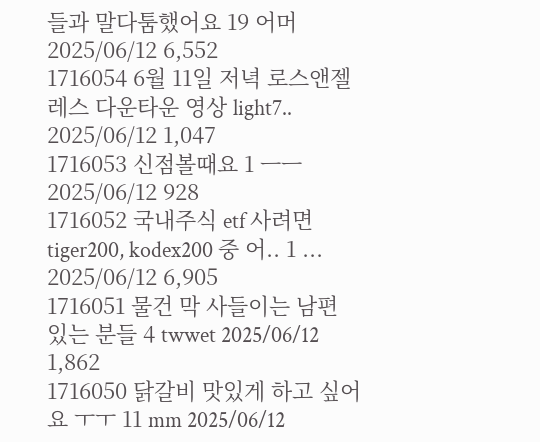들과 말다툼했어요 19 어머 2025/06/12 6,552
1716054 6월 11일 저녁 로스앤젤레스 다운타운 영상 light7.. 2025/06/12 1,047
1716053 신점볼때요 1 ㅡㅡ 2025/06/12 928
1716052 국내주식 etf 사려면 tiger200, kodex200 중 어.. 1 ... 2025/06/12 6,905
1716051 물건 막 사들이는 남편 있는 분들 4 twwet 2025/06/12 1,862
1716050 닭갈비 맛있게 하고 싶어요 ㅜㅜ 11 mm 2025/06/12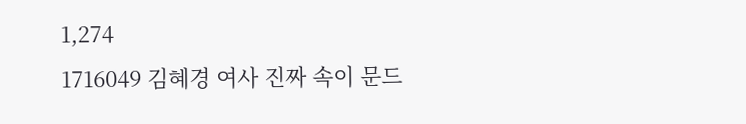1,274
1716049 김혜경 여사 진짜 속이 문드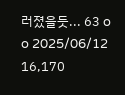러졌을듯... 63 o o 2025/06/12 16,170